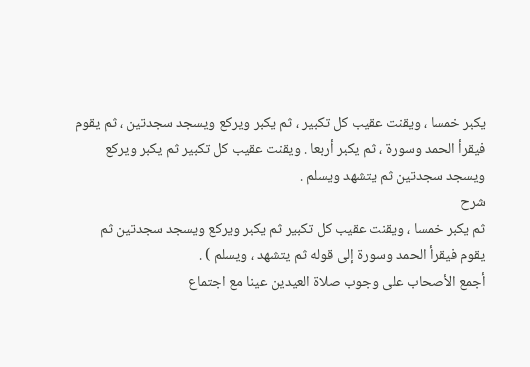يكبر خمسا ، ويقنت عقيب كل تكبير ، ثم يكبر ويركع ويسجد سجدتين ، ثم يقوم
فيقرأ الحمد وسورة ، ثم يكبر أربعا . ويقنت عقيب كل تكبير ثم يكبر ويركع
ويسجد سجدتين ثم يتشهد ويسلم .
شرح
ثم يكبر خمسا ، ويقنت عقيب كل تكبير ثم يكبر ويركع ويسجد سجدتين ثم
يقوم فيقرأ الحمد وسورة إلى قوله ثم يتشهد ، ويسلم ) .
أجمع الأصحاب على وجوب صلاة العيدين عينا مع اجتماع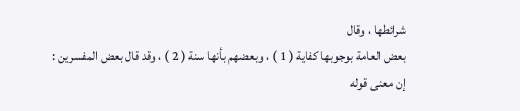شرائطها ، وقال
بعض العامة بوجوبها كفاية ( 1 ) ، وبعضهم بأنها سنة ( 2 ) ، وقد قال بعض المفسرين :
إن معنى قوله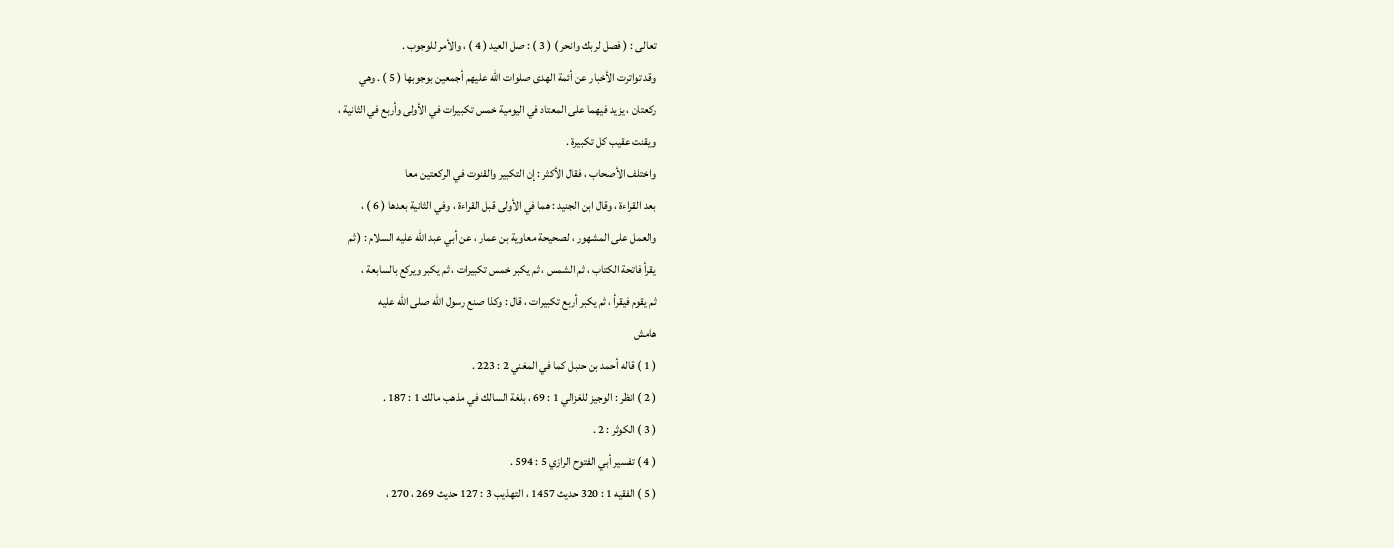تعالى : ( فصل لربك وانحر ) ( 3 ) : صل العيد ( 4 ) ، والأمر للوجوب .
وقد تواترت الأخبار عن أئمة الهدى صلوات الله عليهم أجمعين بوجوبها ( 5 ) . وهي
ركعتان ، يزيد فيهما على المعتاد في اليومية خمس تكبيرات في الأولى وأربع في الثانية ،
ويقنت عقيب كل تكبيرة .
واختلف الأصحاب ، فقال الأكثر : إن التكبير والقنوت في الركعتين معا
بعد القراءة ، وقال ابن الجنيد : هما في الأولى قبل القراءة ، وفي الثانية بعدها ( 6 ) ،
والعمل على المشهور ، لصحيحة معاوية بن عمار ، عن أبي عبد الله عليه السلام : ( ثم
يقرأ فاتحة الكتاب ، ثم الشمس ، ثم يكبر خمس تكبيرات ، ثم يكبر ويركع بالسابعة ،
ثم يقوم فيقرأ ، ثم يكبر أربع تكبيرات ، قال : وكذا صنع رسول الله صلى الله عليه
هامش
( 1 ) قاله أحمد بن حنبل كما في المغني 2 : 223 .
( 2 ) انظر : الوجيز للغزالي 1 : 69 ، بلغة السالك في مذهب مالك 1 : 187 .
( 3 ) الكوثر : 2 .
( 4 ) تفسير أبي الفتوح الرازي 5 : 594 .
( 5 ) الفقيه 1 : 320 حديث 1457 ، التهذيب 3 : 127 حديث 269 ، 270 ،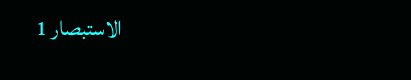الاستبصار 1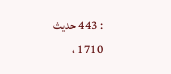: 443 حديث
1710 ،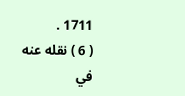1711 .
( 6 ) نقله عنه في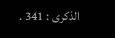الذكرى : 341 .